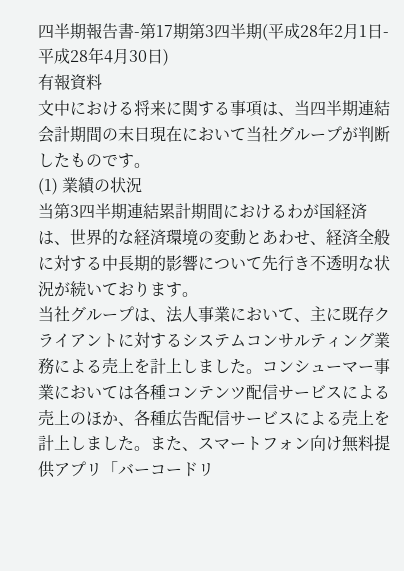四半期報告書-第17期第3四半期(平成28年2月1日-平成28年4月30日)
有報資料
文中における将来に関する事項は、当四半期連結会計期間の末日現在において当社グループが判断したものです。
(1) 業績の状況
当第3四半期連結累計期間におけるわが国経済は、世界的な経済環境の変動とあわせ、経済全般に対する中長期的影響について先行き不透明な状況が続いております。
当社グループは、法人事業において、主に既存クライアントに対するシステムコンサルティング業務による売上を計上しました。コンシューマー事業においては各種コンテンツ配信サービスによる売上のほか、各種広告配信サービスによる売上を計上しました。また、スマートフォン向け無料提供アプリ「バーコードリ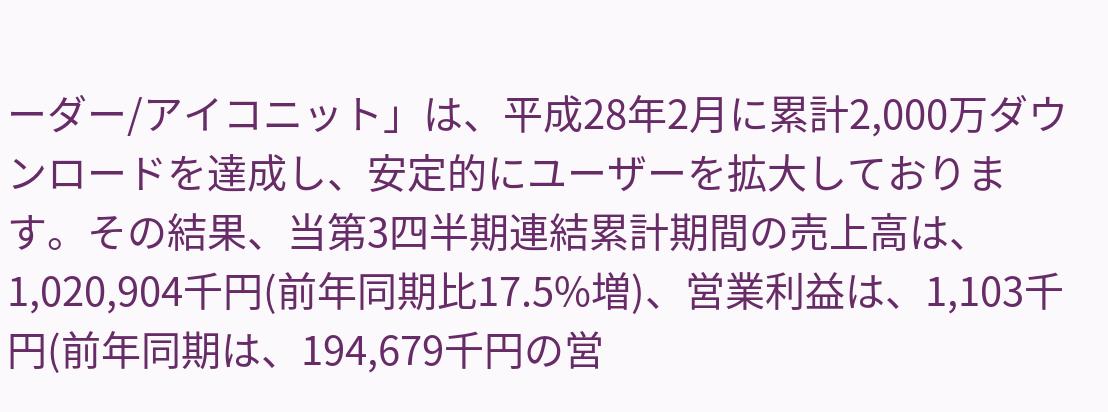ーダー/アイコニット」は、平成28年2月に累計2,000万ダウンロードを達成し、安定的にユーザーを拡大しております。その結果、当第3四半期連結累計期間の売上高は、1,020,904千円(前年同期比17.5%増)、営業利益は、1,103千円(前年同期は、194,679千円の営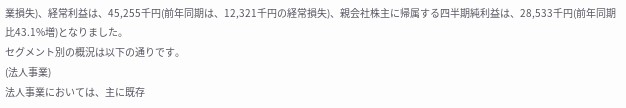業損失)、経常利益は、45,255千円(前年同期は、12,321千円の経常損失)、親会社株主に帰属する四半期純利益は、28,533千円(前年同期比43.1%増)となりました。
セグメント別の概況は以下の通りです。
(法人事業)
法人事業においては、主に既存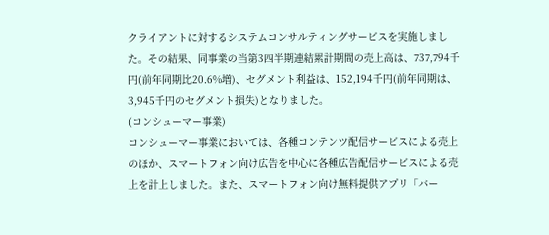クライアントに対するシステムコンサルティングサービスを実施しました。その結果、同事業の当第3四半期連結累計期間の売上高は、737,794千円(前年同期比20.6%増)、セグメント利益は、152,194千円(前年同期は、3,945千円のセグメント損失)となりました。
(コンシューマー事業)
コンシューマー事業においては、各種コンテンツ配信サービスによる売上のほか、スマートフォン向け広告を中心に各種広告配信サービスによる売上を計上しました。また、スマートフォン向け無料提供アプリ「バー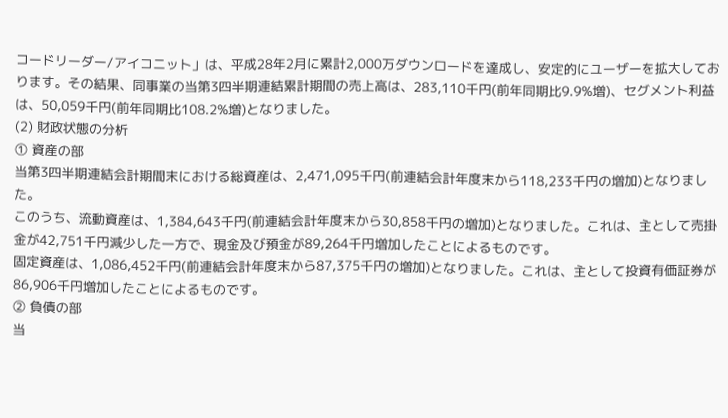コードリーダー/アイコニット」は、平成28年2月に累計2,000万ダウンロードを達成し、安定的にユーザーを拡大しております。その結果、同事業の当第3四半期連結累計期間の売上高は、283,110千円(前年同期比9.9%増)、セグメント利益は、50,059千円(前年同期比108.2%増)となりました。
(2) 財政状態の分析
① 資産の部
当第3四半期連結会計期間末における総資産は、2,471,095千円(前連結会計年度末から118,233千円の増加)となりました。
このうち、流動資産は、1,384,643千円(前連結会計年度末から30,858千円の増加)となりました。これは、主として売掛金が42,751千円減少した一方で、現金及び預金が89,264千円増加したことによるものです。
固定資産は、1,086,452千円(前連結会計年度末から87,375千円の増加)となりました。これは、主として投資有価証券が86,906千円増加したことによるものです。
② 負債の部
当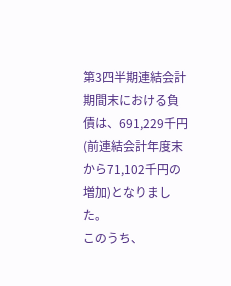第3四半期連結会計期間末における負債は、691,229千円(前連結会計年度末から71,102千円の増加)となりました。
このうち、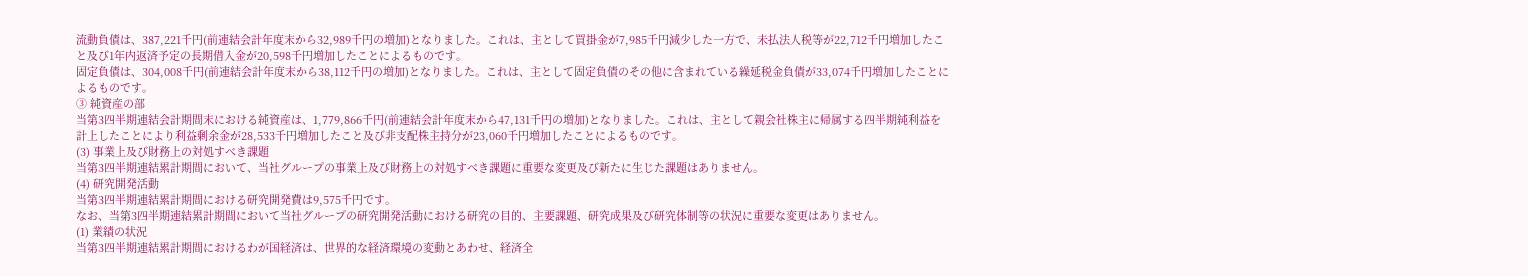流動負債は、387,221千円(前連結会計年度末から32,989千円の増加)となりました。これは、主として買掛金が7,985千円減少した一方で、未払法人税等が22,712千円増加したこと及び1年内返済予定の長期借入金が20,598千円増加したことによるものです。
固定負債は、304,008千円(前連結会計年度末から38,112千円の増加)となりました。これは、主として固定負債のその他に含まれている繰延税金負債が33,074千円増加したことによるものです。
③ 純資産の部
当第3四半期連結会計期間末における純資産は、1,779,866千円(前連結会計年度末から47,131千円の増加)となりました。これは、主として親会社株主に帰属する四半期純利益を計上したことにより利益剰余金が28,533千円増加したこと及び非支配株主持分が23,060千円増加したことによるものです。
(3) 事業上及び財務上の対処すべき課題
当第3四半期連結累計期間において、当社グループの事業上及び財務上の対処すべき課題に重要な変更及び新たに生じた課題はありません。
(4) 研究開発活動
当第3四半期連結累計期間における研究開発費は9,575千円です。
なお、当第3四半期連結累計期間において当社グループの研究開発活動における研究の目的、主要課題、研究成果及び研究体制等の状況に重要な変更はありません。
(1) 業績の状況
当第3四半期連結累計期間におけるわが国経済は、世界的な経済環境の変動とあわせ、経済全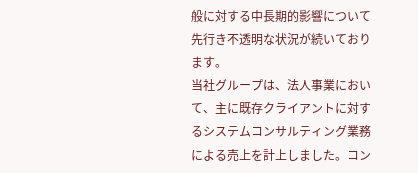般に対する中長期的影響について先行き不透明な状況が続いております。
当社グループは、法人事業において、主に既存クライアントに対するシステムコンサルティング業務による売上を計上しました。コン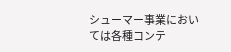シューマー事業においては各種コンテ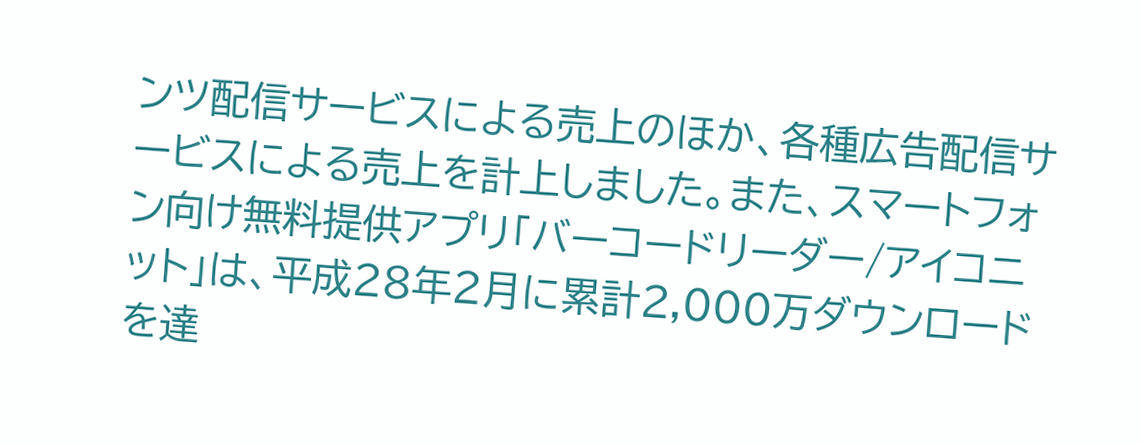ンツ配信サービスによる売上のほか、各種広告配信サービスによる売上を計上しました。また、スマートフォン向け無料提供アプリ「バーコードリーダー/アイコニット」は、平成28年2月に累計2,000万ダウンロードを達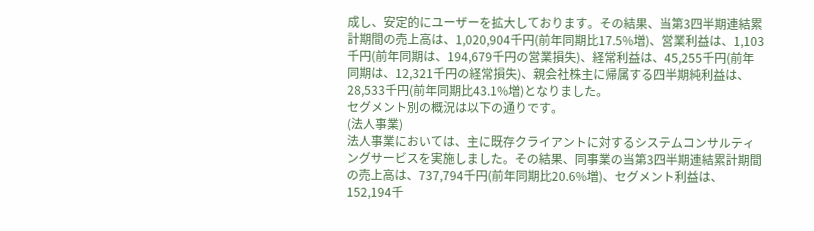成し、安定的にユーザーを拡大しております。その結果、当第3四半期連結累計期間の売上高は、1,020,904千円(前年同期比17.5%増)、営業利益は、1,103千円(前年同期は、194,679千円の営業損失)、経常利益は、45,255千円(前年同期は、12,321千円の経常損失)、親会社株主に帰属する四半期純利益は、28,533千円(前年同期比43.1%増)となりました。
セグメント別の概況は以下の通りです。
(法人事業)
法人事業においては、主に既存クライアントに対するシステムコンサルティングサービスを実施しました。その結果、同事業の当第3四半期連結累計期間の売上高は、737,794千円(前年同期比20.6%増)、セグメント利益は、152,194千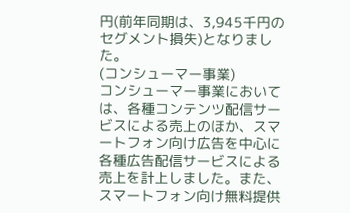円(前年同期は、3,945千円のセグメント損失)となりました。
(コンシューマー事業)
コンシューマー事業においては、各種コンテンツ配信サービスによる売上のほか、スマートフォン向け広告を中心に各種広告配信サービスによる売上を計上しました。また、スマートフォン向け無料提供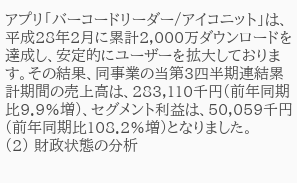アプリ「バーコードリーダー/アイコニット」は、平成28年2月に累計2,000万ダウンロードを達成し、安定的にユーザーを拡大しております。その結果、同事業の当第3四半期連結累計期間の売上高は、283,110千円(前年同期比9.9%増)、セグメント利益は、50,059千円(前年同期比108.2%増)となりました。
(2) 財政状態の分析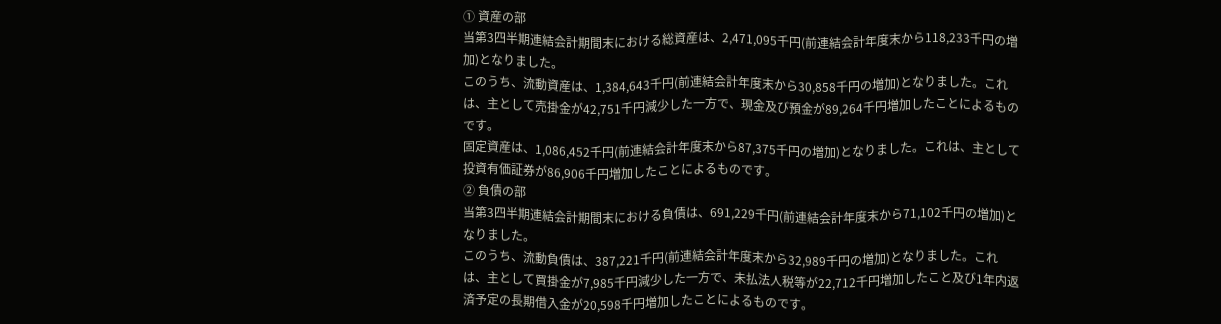① 資産の部
当第3四半期連結会計期間末における総資産は、2,471,095千円(前連結会計年度末から118,233千円の増加)となりました。
このうち、流動資産は、1,384,643千円(前連結会計年度末から30,858千円の増加)となりました。これは、主として売掛金が42,751千円減少した一方で、現金及び預金が89,264千円増加したことによるものです。
固定資産は、1,086,452千円(前連結会計年度末から87,375千円の増加)となりました。これは、主として投資有価証券が86,906千円増加したことによるものです。
② 負債の部
当第3四半期連結会計期間末における負債は、691,229千円(前連結会計年度末から71,102千円の増加)となりました。
このうち、流動負債は、387,221千円(前連結会計年度末から32,989千円の増加)となりました。これは、主として買掛金が7,985千円減少した一方で、未払法人税等が22,712千円増加したこと及び1年内返済予定の長期借入金が20,598千円増加したことによるものです。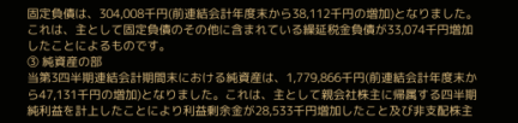固定負債は、304,008千円(前連結会計年度末から38,112千円の増加)となりました。これは、主として固定負債のその他に含まれている繰延税金負債が33,074千円増加したことによるものです。
③ 純資産の部
当第3四半期連結会計期間末における純資産は、1,779,866千円(前連結会計年度末から47,131千円の増加)となりました。これは、主として親会社株主に帰属する四半期純利益を計上したことにより利益剰余金が28,533千円増加したこと及び非支配株主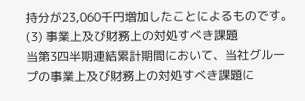持分が23,060千円増加したことによるものです。
(3) 事業上及び財務上の対処すべき課題
当第3四半期連結累計期間において、当社グループの事業上及び財務上の対処すべき課題に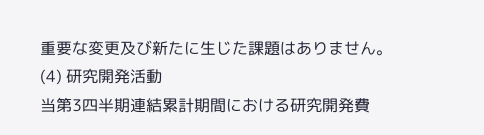重要な変更及び新たに生じた課題はありません。
(4) 研究開発活動
当第3四半期連結累計期間における研究開発費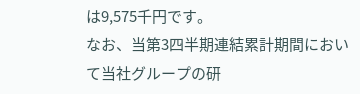は9,575千円です。
なお、当第3四半期連結累計期間において当社グループの研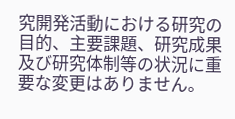究開発活動における研究の目的、主要課題、研究成果及び研究体制等の状況に重要な変更はありません。